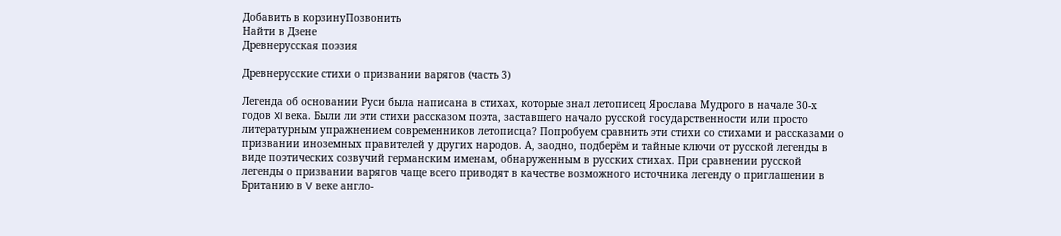Добавить в корзинуПозвонить
Найти в Дзене
Древнерусская поэзия

Древнерусские стихи о призвании варягов (часть 3)

Легенда об основании Руси была написана в стихах, которые знал летописец Ярослава Мудрого в начале 30-х годов XI века. Были ли эти стихи рассказом поэта, заставшего начало русской государственности или просто литературным упражнением современников летописца? Попробуем сравнить эти стихи со стихами и рассказами о призвании иноземных правителей у других народов. А, заодно, подберём и тайные ключи от русской легенды в виде поэтических созвучий германским именам, обнаруженным в русских стихах. При сравнении русской легенды о призвании варягов чаще всего приводят в качестве возможного источника легенду о приглашении в Британию в V веке англо-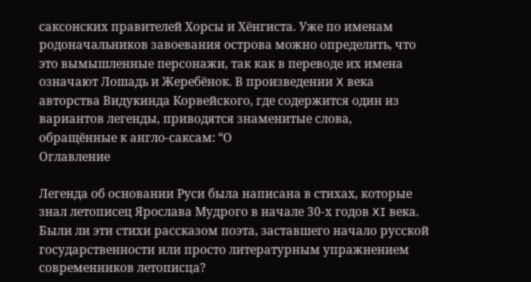саксонских правителей Хорсы и Хёнгиста. Уже по именам родоначальников завоевания острова можно определить, что это вымышленные персонажи, так как в переводе их имена означают Лошадь и Жеребёнок. В произведении X века авторства Видукинда Корвейского, где содержится один из вариантов легенды, приводятся знаменитые слова, обращённые к англо-саксам: “О
Оглавление

Легенда об основании Руси была написана в стихах, которые знал летописец Ярослава Мудрого в начале 30-х годов XI века. Были ли эти стихи рассказом поэта, заставшего начало русской государственности или просто литературным упражнением современников летописца?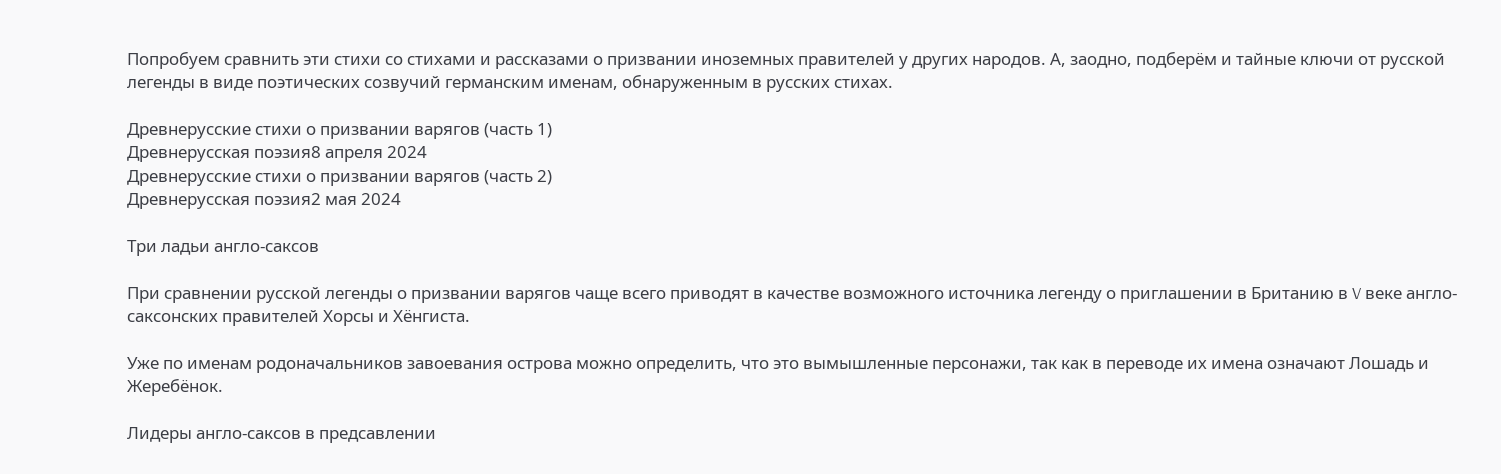Попробуем сравнить эти стихи со стихами и рассказами о призвании иноземных правителей у других народов. А, заодно, подберём и тайные ключи от русской легенды в виде поэтических созвучий германским именам, обнаруженным в русских стихах.

Древнерусские стихи о призвании варягов (часть 1)
Древнерусская поэзия8 апреля 2024
Древнерусские стихи о призвании варягов (часть 2)
Древнерусская поэзия2 мая 2024

Три ладьи англо-саксов

При сравнении русской легенды о призвании варягов чаще всего приводят в качестве возможного источника легенду о приглашении в Британию в V веке англо-саксонских правителей Хорсы и Хёнгиста.

Уже по именам родоначальников завоевания острова можно определить, что это вымышленные персонажи, так как в переводе их имена означают Лошадь и Жеребёнок.

Лидеры англо-саксов в предсавлении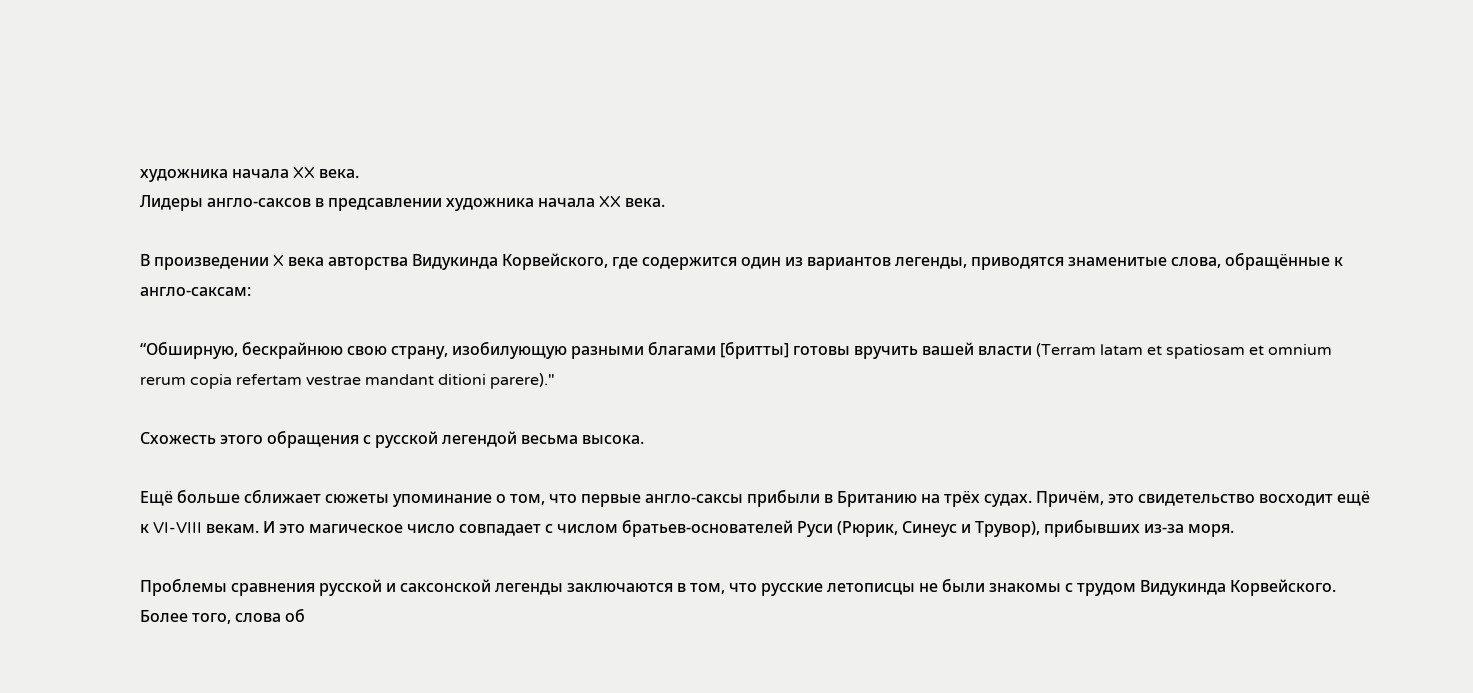художника начала XX века.
Лидеры англо-саксов в предсавлении художника начала XX века.

В произведении X века авторства Видукинда Корвейского, где содержится один из вариантов легенды, приводятся знаменитые слова, обращённые к англо-саксам:

“Обширную, бескрайнюю свою страну, изобилующую разными благами [бритты] готовы вручить вашей власти (Terram latam et spatiosam et omnium rerum copia refertam vestrae mandant ditioni parere)."

Схожесть этого обращения с русской легендой весьма высока.

Ещё больше сближает сюжеты упоминание о том, что первые англо-саксы прибыли в Британию на трёх судах. Причём, это свидетельство восходит ещё к VI-VIII векам. И это магическое число совпадает с числом братьев-основателей Руси (Рюрик, Синеус и Трувор), прибывших из-за моря.

Проблемы сравнения русской и саксонской легенды заключаются в том, что русские летописцы не были знакомы с трудом Видукинда Корвейского. Более того, слова об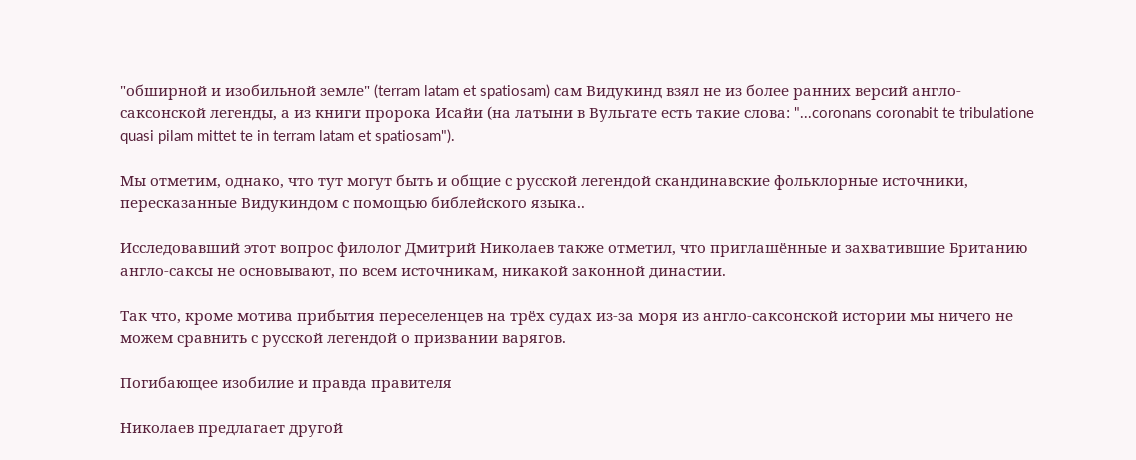"обширной и изобильной земле" (terram latam et spatiosam) сам Видукинд взял не из более ранних версий англо-саксонской легенды, а из книги пророка Исайи (на латыни в Вульгате есть такие слова: "...coronans coronabit te tribulatione quasi pilam mittet te in terram latam et spatiosam").

Мы отметим, однако, что тут могут быть и общие с русской легендой скандинавские фольклорные источники, пересказанные Видукиндом с помощью библейского языка..

Исследовавший этот вопрос филолог Дмитрий Николаев также отметил, что приглашённые и захватившие Британию англо-саксы не основывают, по всем источникам, никакой законной династии.

Так что, кроме мотива прибытия переселенцев на трёх судах из-за моря из англо-саксонской истории мы ничего не можем сравнить с русской легендой о призвании варягов.

Погибающее изобилие и правда правителя

Николаев предлагает другой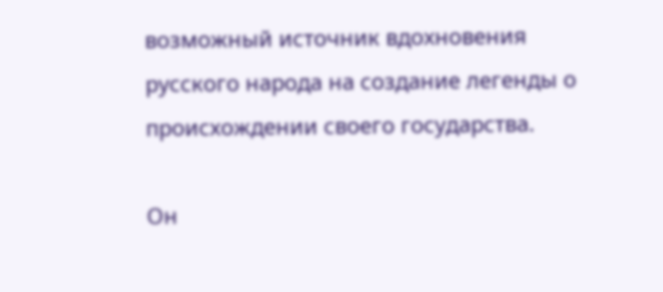возможный источник вдохновения русского народа на создание легенды о происхождении своего государства.

Он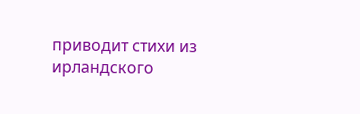приводит стихи из ирландского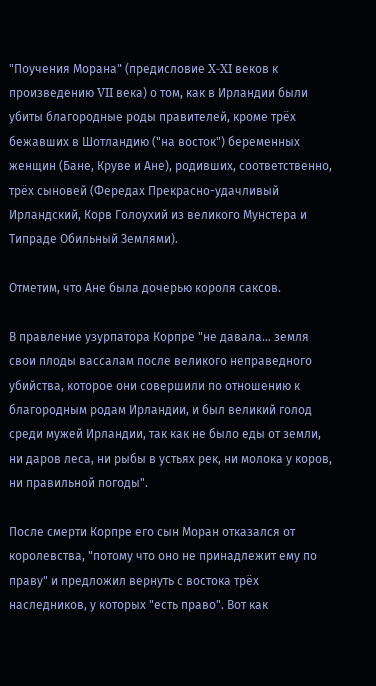"Поучения Морана" (предисловие X-XI веков к произведению VII века) о том, как в Ирландии были убиты благородные роды правителей, кроме трёх бежавших в Шотландию ("на восток") беременных женщин (Бане, Круве и Ане), родивших, соответственно, трёх сыновей (Фередах Прекрасно-удачливый Ирландский, Корв Голоухий из великого Мунстера и Типраде Обильный Землями).

Отметим, что Ане была дочерью короля саксов.

В правление узурпатора Корпре "не давала... земля свои плоды вассалам после великого неправедного убийства, которое они совершили по отношению к благородным родам Ирландии, и был великий голод среди мужей Ирландии, так как не было еды от земли, ни даров леса, ни рыбы в устьях рек, ни молока у коров, ни правильной погоды".

После смерти Корпре его сын Моран отказался от королевства, "потому что оно не принадлежит ему по праву" и предложил вернуть с востока трёх наследников, у которых "есть право". Вот как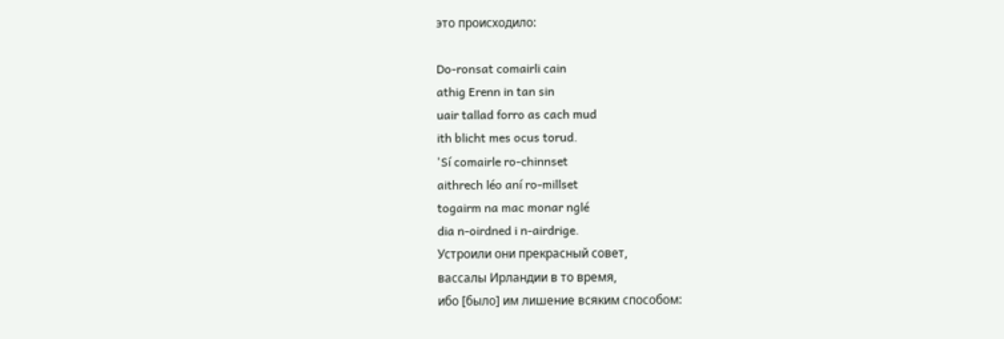это происходило:

Do-ronsat comairli cain
athig Erenn in tan sin
uair tallad forro as cach mud
ith blicht mes ocus torud.
'Sí comairle ro-chinnset
aithrech léo aní ro-millset
togairm na mac monar nglé
dia n-oirdned i n-airdrige.
Устроили они прекрасный совет,
вассалы Ирландии в то время,
ибо [было] им лишение всяким способом: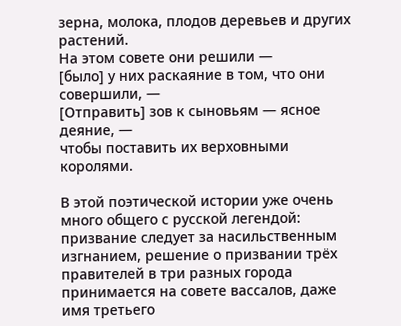зерна, молока, плодов деревьев и других растений.
На этом совете они решили —
[было] у них раскаяние в том, что они совершили, —
[Отправить] зов к сыновьям — ясное деяние, —
чтобы поставить их верховными королями.

В этой поэтической истории уже очень много общего с русской легендой: призвание следует за насильственным изгнанием, решение о призвании трёх правителей в три разных города принимается на совете вассалов, даже имя третьего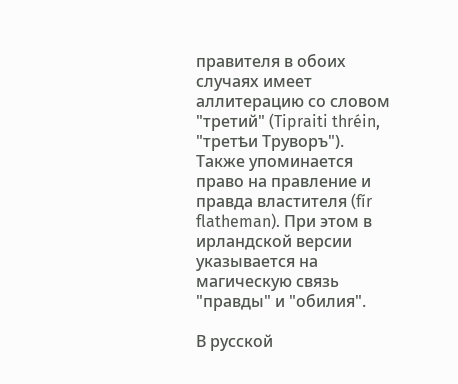правителя в обоих случаях имеет аллитерацию со словом "третий" (Tipraiti thréin, "третѣи Труворъ"). Также упоминается право на правление и правда властителя (fír flatheman). При этом в ирландской версии указывается на магическую связь "правды" и "обилия".

В русской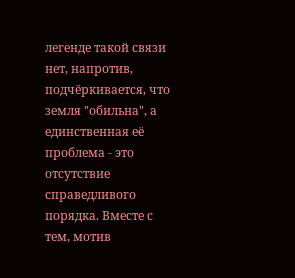легенде такой связи нет, напротив, подчёркивается, что земля "обильна", а единственная её проблема - это отсутствие справедливого порядка. Вместе с тем, мотив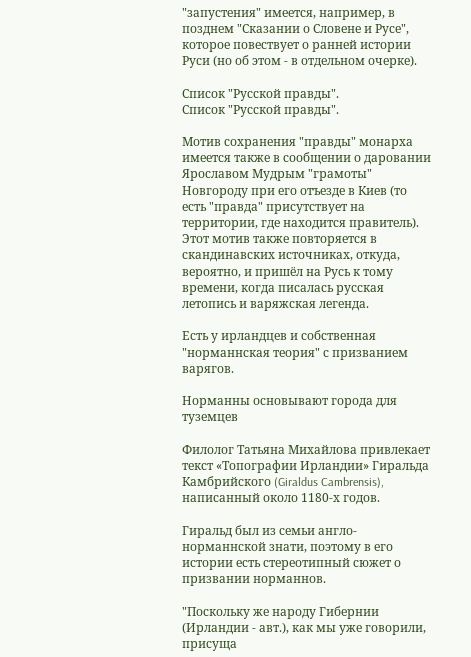"запустения" имеется, например, в позднем "Сказании о Словене и Русе", которое повествует о ранней истории Руси (но об этом - в отдельном очерке).

Список "Русской правды".
Список "Русской правды".

Мотив сохранения "правды" монарха имеется также в сообщении о даровании Ярославом Мудрым "грамоты" Новгороду при его отъезде в Киев (то есть "правда" присутствует на территории, где находится правитель). Этот мотив также повторяется в скандинавских источниках, откуда, вероятно, и пришёл на Русь к тому времени, когда писалась русская летопись и варяжская легенда.

Есть у ирландцев и собственная "норманнская теория" с призванием варягов.

Норманны основывают города для туземцев

Филолог Татьяна Михайлова привлекает текст «Топографии Ирландии» Гиральда Камбрийского (Giraldus Cambrensis), написанный около 1180-х годов.

Гиральд был из семьи англо-норманнской знати, поэтому в его истории есть стереотипный сюжет о призвании норманнов.

"Поскольку же народу Гибернии (Ирландии - авт.), как мы уже говорили, присуща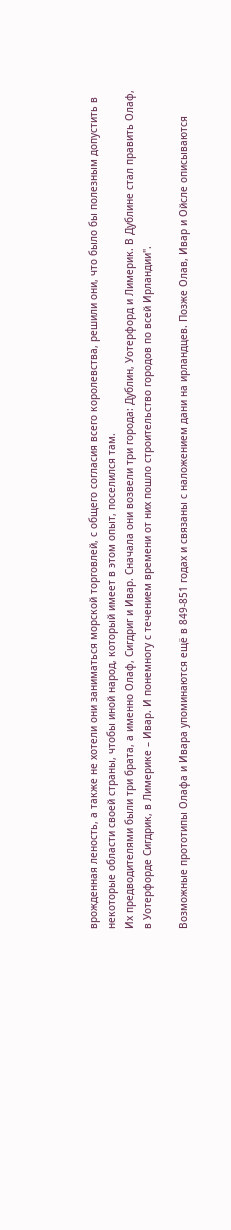врожденная леность, а также не хотели они заниматься морской торговлей, с общего согласия всего королевства, решили они, что было бы полезным допустить в некоторые области своей страны, чтобы иной народ, который имеет в этом опыт, поселился там.
Их предводителями были три брата, а именно Олаф, Сигдриг и Ивар. Сначала они возвели три города: Дублин, Уотерфорд и Лимерик. В Дублине стал править Олаф, в Уотерфорде Сигдрик, в Лимерике – Ивар. И понемногу с течением времени от них пошло строительство городов по всей Ирландии".

Возможные прототипы Олафа и Ивара упоминаются ещё в 849-851 годах и связаны с наложением дани на ирландцев. Позже Олав, Ивар и Ойсле описываются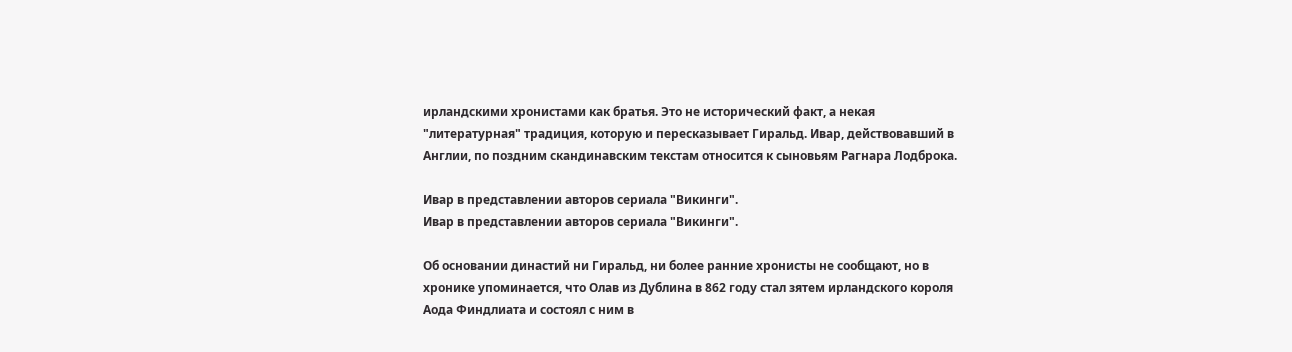ирландскими хронистами как братья. Это не исторический факт, а некая "литературная" традиция, которую и пересказывает Гиральд. Ивар, действовавший в Англии, по поздним скандинавским текстам относится к сыновьям Рагнара Лодброка.

Ивар в представлении авторов сериала "Викинги".
Ивар в представлении авторов сериала "Викинги".

Об основании династий ни Гиральд, ни более ранние хронисты не сообщают, но в хронике упоминается, что Олав из Дублина в 862 году стал зятем ирландского короля Аода Финдлиата и состоял с ним в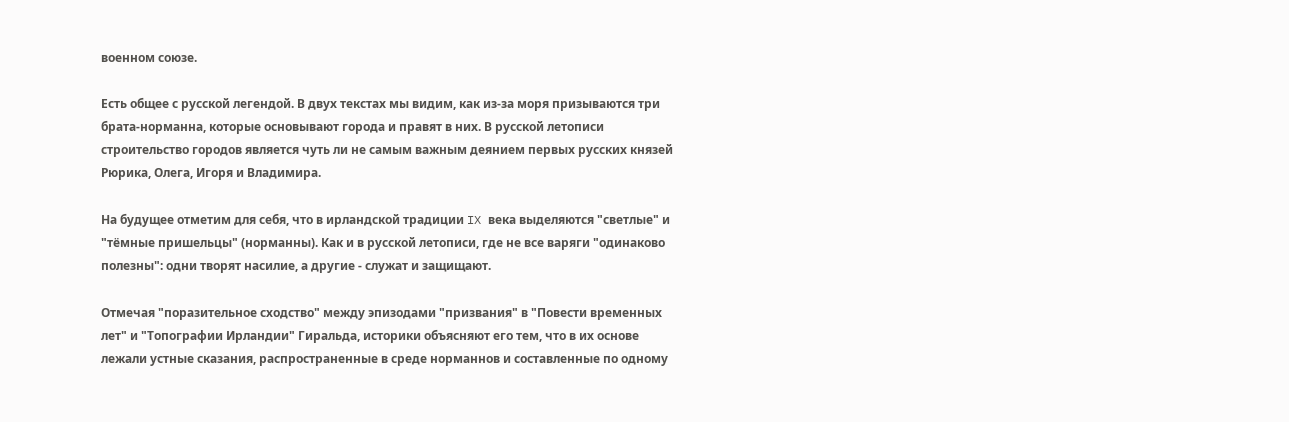военном союзе.

Есть общее с русской легендой. В двух текстах мы видим, как из-за моря призываются три брата-норманна, которые основывают города и правят в них. В русской летописи строительство городов является чуть ли не самым важным деянием первых русских князей Рюрика, Олега, Игоря и Владимира.

На будущее отметим для себя, что в ирландской традиции IX века выделяются "светлые" и "тёмные пришельцы" (норманны). Как и в русской летописи, где не все варяги "одинаково полезны": одни творят насилие, а другие - служат и защищают.

Отмечая "поразительное сходство" между эпизодами "призвания" в "Повести временных лет" и "Топографии Ирландии" Гиральда, историки объясняют его тем, что в их основе лежали устные сказания, распространенные в среде норманнов и составленные по одному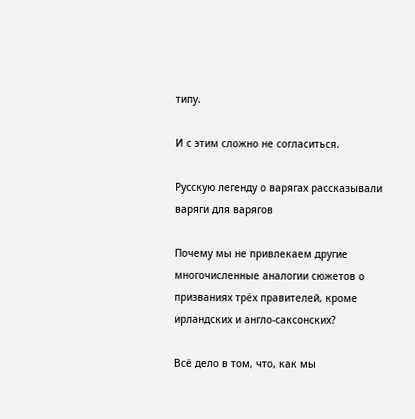типу.

И с этим сложно не согласиться.

Русскую легенду о варягах рассказывали варяги для варягов

Почему мы не привлекаем другие многочисленные аналогии сюжетов о призваниях трёх правителей, кроме ирландских и англо-саксонских?

Всё дело в том, что, как мы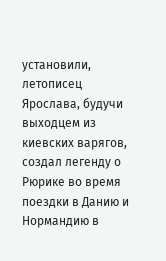установили, летописец Ярослава, будучи выходцем из киевских варягов, создал легенду о Рюрике во время поездки в Данию и Нормандию в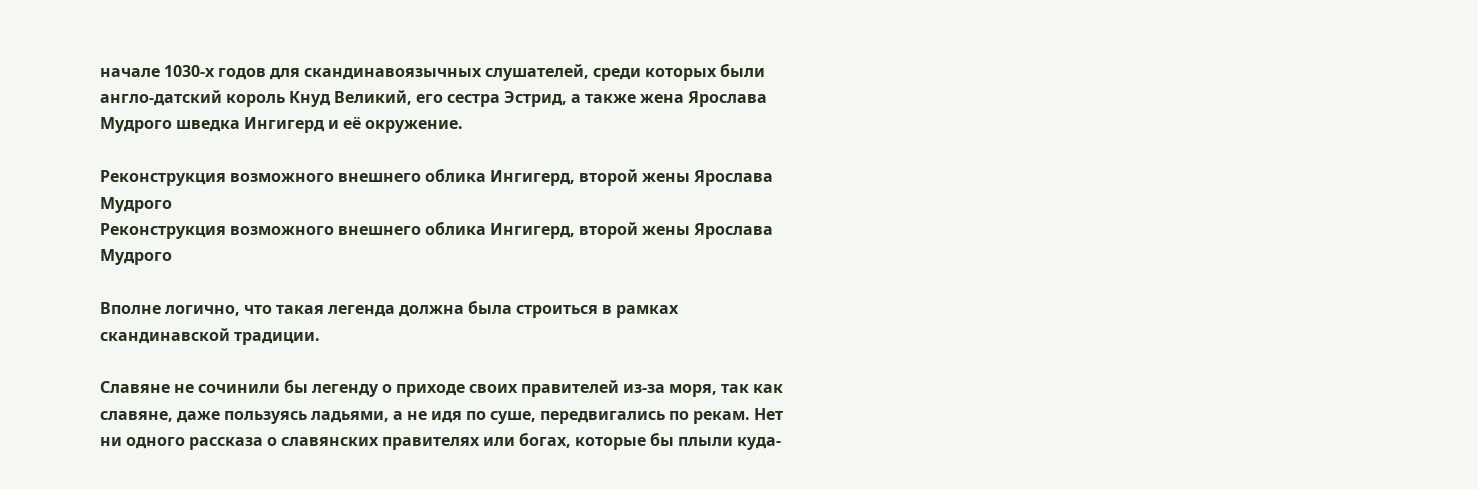начале 1030-х годов для скандинавоязычных слушателей, среди которых были англо-датский король Кнуд Великий, его сестра Эстрид, а также жена Ярослава Мудрого шведка Ингигерд и её окружение.

Реконструкция возможного внешнего облика Ингигерд, второй жены Ярослава Мудрого
Реконструкция возможного внешнего облика Ингигерд, второй жены Ярослава Мудрого

Вполне логично, что такая легенда должна была строиться в рамках скандинавской традиции.

Славяне не сочинили бы легенду о приходе своих правителей из-за моря, так как славяне, даже пользуясь ладьями, а не идя по суше, передвигались по рекам. Нет ни одного рассказа о славянских правителях или богах, которые бы плыли куда-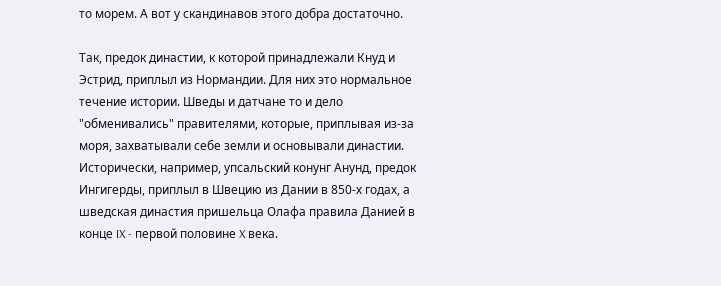то морем. А вот у скандинавов этого добра достаточно.

Так, предок династии, к которой принадлежали Кнуд и Эстрид, приплыл из Нормандии. Для них это нормальное течение истории. Шведы и датчане то и дело "обменивались" правителями, которые, приплывая из-за моря, захватывали себе земли и основывали династии. Исторически, например, упсальский конунг Анунд, предок Ингигерды, приплыл в Швецию из Дании в 850-х годах, а шведская династия пришельца Олафа правила Данией в конце IX - первой половине X века.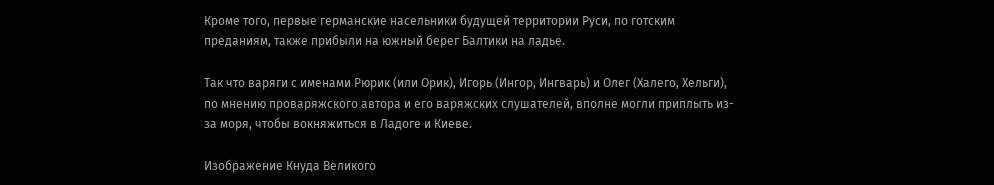Кроме того, первые германские насельники будущей территории Руси, по готским преданиям, также прибыли на южный берег Балтики на ладье.

Так что варяги с именами Рюрик (или Орик), Игорь (Ингор, Ингварь) и Олег (Халего, Хельги), по мнению проваряжского автора и его варяжских слушателей, вполне могли приплыть из-за моря, чтобы вокняжиться в Ладоге и Киеве.

Изображение Кнуда Великого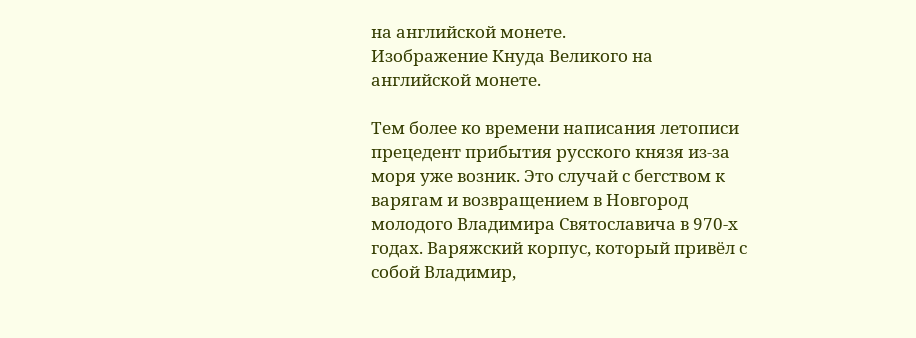на английской монете.
Изображение Кнуда Великого на английской монете.

Тем более ко времени написания летописи прецедент прибытия русского князя из-за моря уже возник. Это случай с бегством к варягам и возвращением в Новгород молодого Владимира Святославича в 970-х годах. Варяжский корпус, который привёл с собой Владимир,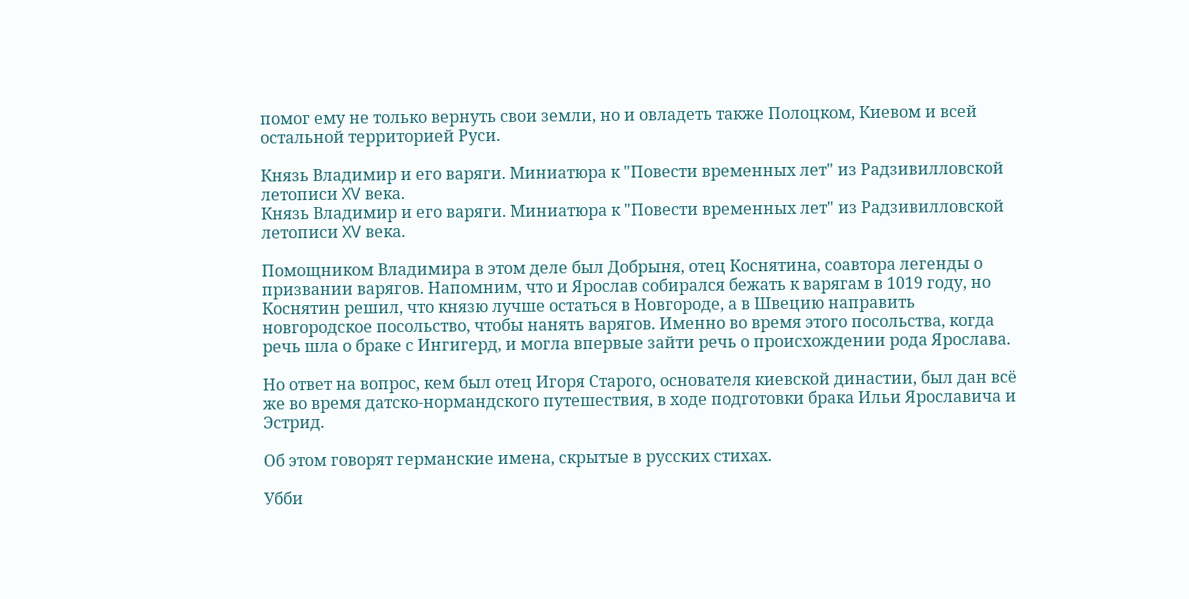помог ему не только вернуть свои земли, но и овладеть также Полоцком, Киевом и всей остальной территорией Руси.

Князь Владимир и его варяги. Миниатюра к "Повести временных лет" из Радзивилловской летописи XV века.
Князь Владимир и его варяги. Миниатюра к "Повести временных лет" из Радзивилловской летописи XV века.

Помощником Владимира в этом деле был Добрыня, отец Коснятина, соавтора легенды о призвании варягов. Напомним, что и Ярослав собирался бежать к варягам в 1019 году, но Коснятин решил, что князю лучше остаться в Новгороде, а в Швецию направить новгородское посольство, чтобы нанять варягов. Именно во время этого посольства, когда речь шла о браке с Ингигерд, и могла впервые зайти речь о происхождении рода Ярослава.

Но ответ на вопрос, кем был отец Игоря Старого, основателя киевской династии, был дан всё же во время датско-нормандского путешествия, в ходе подготовки брака Ильи Ярославича и Эстрид.

Об этом говорят германские имена, скрытые в русских стихах.

Убби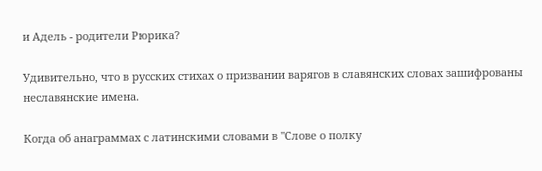и Адель - родители Рюрика?

Удивительно, что в русских стихах о призвании варягов в славянских словах зашифрованы неславянские имена.

Когда об анаграммах с латинскими словами в "Слове о полку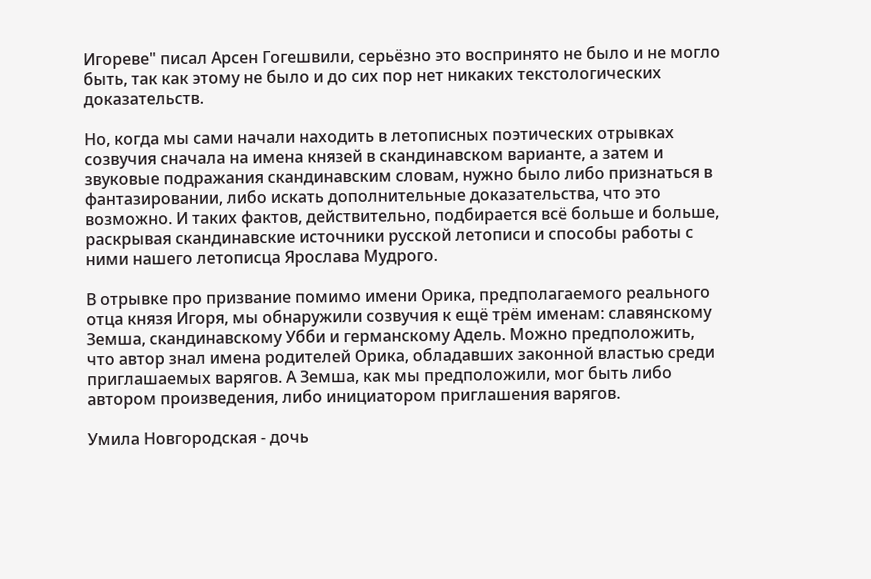Игореве" писал Арсен Гогешвили, серьёзно это воспринято не было и не могло быть, так как этому не было и до сих пор нет никаких текстологических доказательств.

Но, когда мы сами начали находить в летописных поэтических отрывках созвучия сначала на имена князей в скандинавском варианте, а затем и звуковые подражания скандинавским словам, нужно было либо признаться в фантазировании, либо искать дополнительные доказательства, что это возможно. И таких фактов, действительно, подбирается всё больше и больше, раскрывая скандинавские источники русской летописи и способы работы с ними нашего летописца Ярослава Мудрого.

В отрывке про призвание помимо имени Орика, предполагаемого реального отца князя Игоря, мы обнаружили созвучия к ещё трём именам: славянскому Земша, скандинавскому Убби и германскому Адель. Можно предположить, что автор знал имена родителей Орика, обладавших законной властью среди приглашаемых варягов. А Земша, как мы предположили, мог быть либо автором произведения, либо инициатором приглашения варягов.

Умила Новгородская - дочь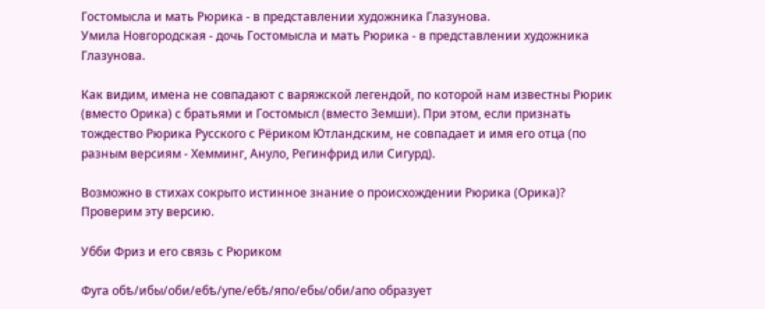Гостомысла и мать Рюрика - в представлении художника Глазунова.
Умила Новгородская - дочь Гостомысла и мать Рюрика - в представлении художника Глазунова.

Как видим, имена не совпадают с варяжской легендой, по которой нам известны Рюрик (вместо Орика) с братьями и Гостомысл (вместо Земши). При этом, если признать тождество Рюрика Русского с Рёриком Ютландским, не совпадает и имя его отца (по разным версиям - Хемминг, Ануло, Регинфрид или Сигурд).

Возможно в стихах сокрыто истинное знание о происхождении Рюрика (Орика)? Проверим эту версию.

Убби Фриз и его связь с Рюриком

Фуга обѣ/ибы/оби/ебѣ/упе/ебѣ/япо/ебы/оби/апо образует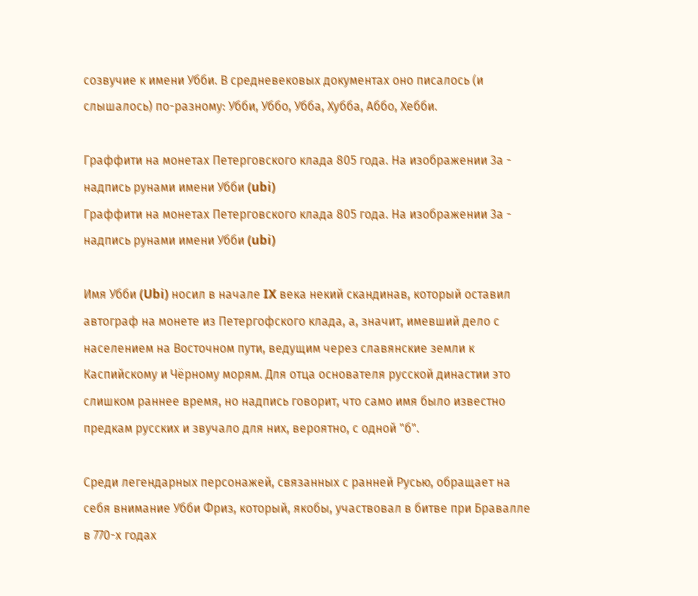созвучие к имени Убби. В средневековых документах оно писалось (и слышалось) по-разному: Убби, Уббо, Убба, Хубба, Аббо, Хебби.

Граффити на монетах Петерговского клада 805 года. На изображении 3а - надпись рунами имени Убби (ubi)
Граффити на монетах Петерговского клада 805 года. На изображении 3а - надпись рунами имени Убби (ubi)

Имя Убби (Ubi) носил в начале IX века некий скандинав, который оставил автограф на монете из Петергофского клада, а, значит, имевший дело с населением на Восточном пути, ведущим через славянские земли к Каспийскому и Чёрному морям. Для отца основателя русской династии это слишком раннее время, но надпись говорит, что само имя было известно предкам русских и звучало для них, вероятно, с одной "б".

Среди легендарных персонажей, связанных с ранней Русью, обращает на себя внимание Убби Фриз, который, якобы, участвовал в битве при Бравалле в 770-х годах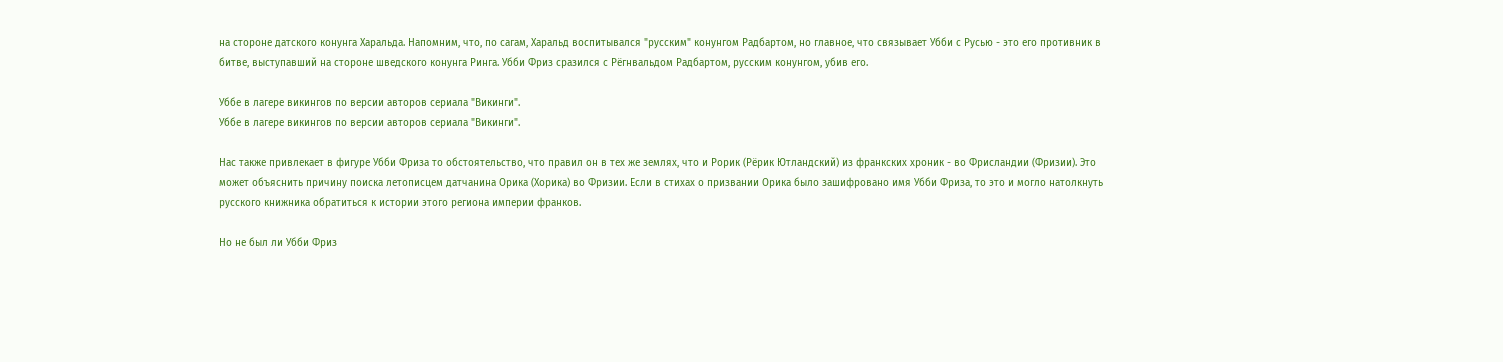на стороне датского конунга Харальда. Напомним, что, по сагам, Харальд воспитывался "русским" конунгом Радбартом, но главное, что связывает Убби с Русью - это его противник в битве, выступавший на стороне шведского конунга Ринга. Убби Фриз сразился с Рёгнвальдом Радбартом, русским конунгом, убив его.

Уббе в лагере викингов по версии авторов сериала "Викинги".
Уббе в лагере викингов по версии авторов сериала "Викинги".

Нас также привлекает в фигуре Убби Фриза то обстоятельство, что правил он в тех же землях, что и Рорик (Рёрик Ютландский) из франкских хроник - во Фрисландии (Фризии). Это может объяснить причину поиска летописцем датчанина Орика (Хорика) во Фризии. Если в стихах о призвании Орика было зашифровано имя Убби Фриза, то это и могло натолкнуть русского книжника обратиться к истории этого региона империи франков.

Но не был ли Убби Фриз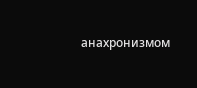анахронизмом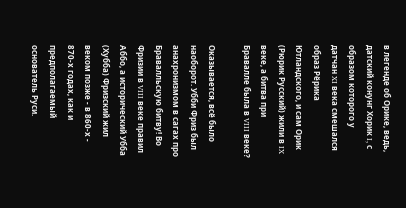в легенде об Орике, ведь, датский конунг Хорик I, с образом которого у датчан XI века смешался образ Рёрика Ютландского, и сам Орик (Рюрик Русский) жили в IX веке, а битва при Бравалле была в VIII веке?

Оказывается, всё было наоборот. Убби Фриз был анахронизмом в сагах про Бравалльскую битву! Во Фризии в VIII веке правил Аббо, а исторический Убба (Хубба) Фризский жил веком позже - в 860-х - 870-х годах, как и предполагаемый основатель Руси.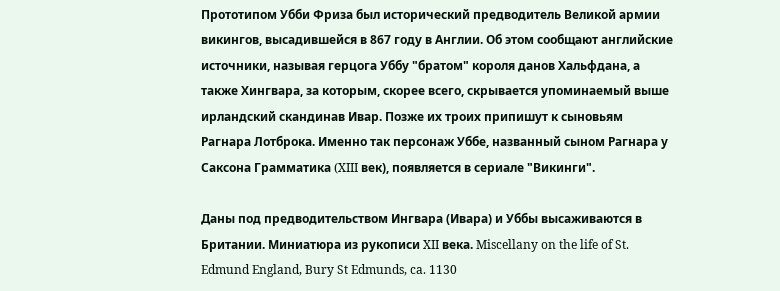Прототипом Убби Фриза был исторический предводитель Великой армии викингов, высадившейся в 867 году в Англии. Об этом сообщают английские источники, называя герцога Уббу "братом" короля данов Хальфдана, а также Хингвара, за которым, скорее всего, скрывается упоминаемый выше ирландский скандинав Ивар. Позже их троих припишут к сыновьям Рагнара Лотброка. Именно так персонаж Уббе, названный сыном Рагнара у Саксона Грамматика (XIII век), появляется в сериале "Викинги".

Даны под предводительством Ингвара (Ивара) и Уббы высаживаются в Британии. Миниатюра из рукописи XII века. Miscellany on the life of St. Edmund England, Bury St Edmunds, ca. 1130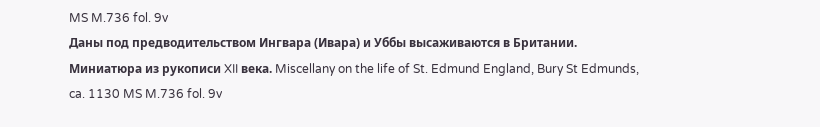MS M.736 fol. 9v
Даны под предводительством Ингвара (Ивара) и Уббы высаживаются в Британии. Миниатюра из рукописи XII века. Miscellany on the life of St. Edmund England, Bury St Edmunds, ca. 1130 MS M.736 fol. 9v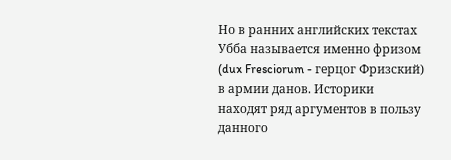Но в ранних английских текстах Убба называется именно фризом (dux Fresciorum - герцог Фризский) в армии данов. Историки находят ряд аргументов в пользу данного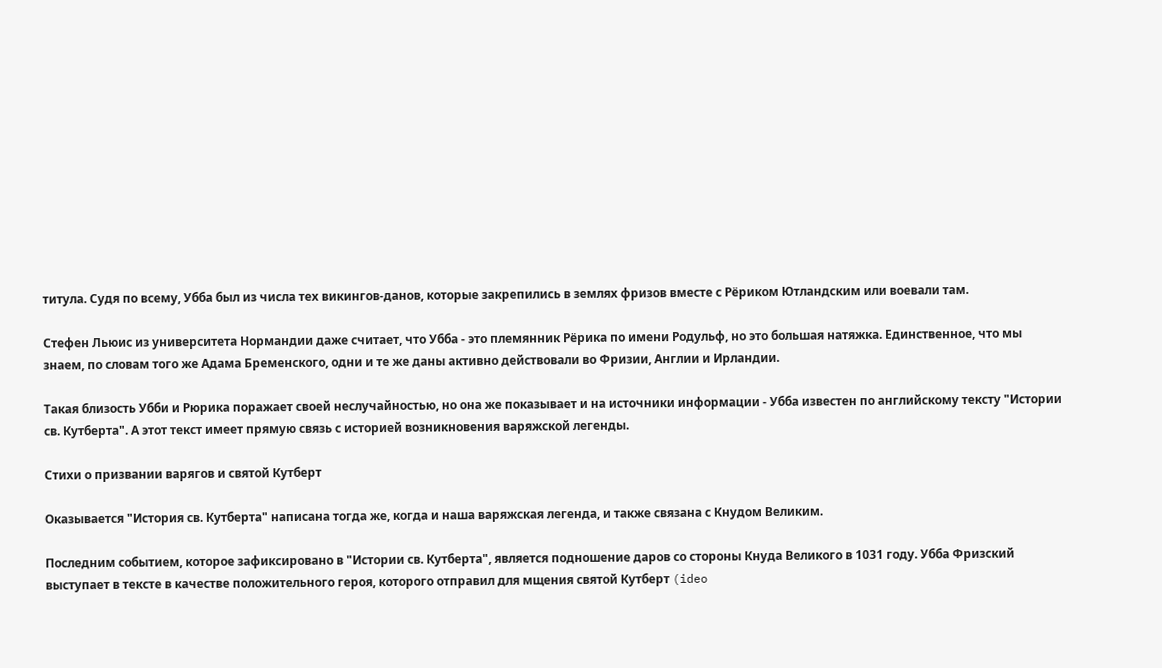титула. Судя по всему, Убба был из числа тех викингов-данов, которые закрепились в землях фризов вместе с Рёриком Ютландским или воевали там.

Стефен Льюис из университета Нормандии даже считает, что Убба - это племянник Рёрика по имени Родульф, но это большая натяжка. Единственное, что мы знаем, по словам того же Адама Бременского, одни и те же даны активно действовали во Фризии, Англии и Ирландии.

Такая близость Убби и Рюрика поражает своей неслучайностью, но она же показывает и на источники информации - Убба известен по английскому тексту "Истории св. Кутберта". А этот текст имеет прямую связь с историей возникновения варяжской легенды.

Стихи о призвании варягов и святой Кутберт

Оказывается "История св. Кутберта" написана тогда же, когда и наша варяжская легенда, и также связана с Кнудом Великим.

Последним событием, которое зафиксировано в "Истории св. Кутберта", является подношение даров со стороны Кнуда Великого в 1031 году. Убба Фризский выступает в тексте в качестве положительного героя, которого отправил для мщения святой Кутберт (ideo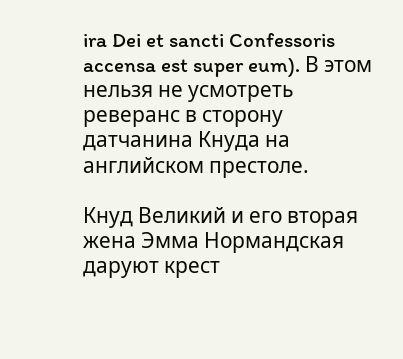ira Dei et sancti Confessoris accensa est super eum). В этом нельзя не усмотреть реверанс в сторону датчанина Кнуда на английском престоле.

Кнуд Великий и его вторая жена Эмма Нормандская даруют крест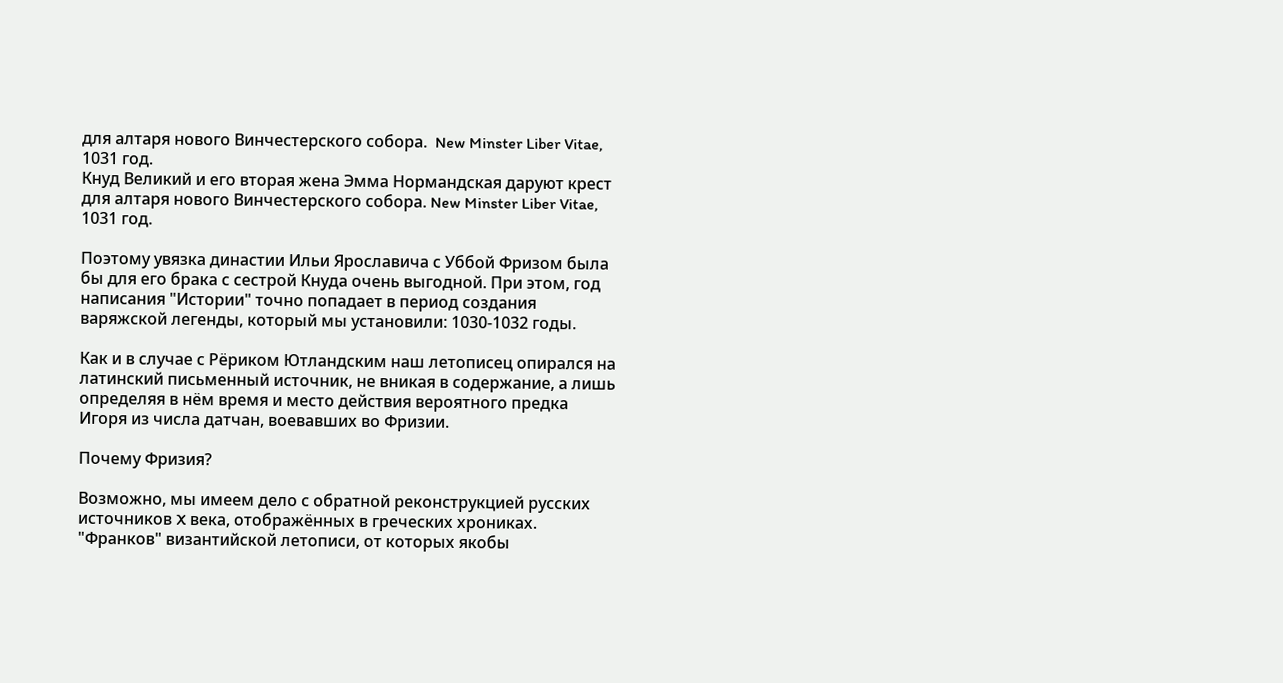для алтаря нового Винчестерского собора.  New Minster Liber Vitae, 1031 год.
Кнуд Великий и его вторая жена Эмма Нормандская даруют крест для алтаря нового Винчестерского собора. New Minster Liber Vitae, 1031 год.

Поэтому увязка династии Ильи Ярославича с Уббой Фризом была бы для его брака с сестрой Кнуда очень выгодной. При этом, год написания "Истории" точно попадает в период создания варяжской легенды, который мы установили: 1030-1032 годы.

Как и в случае с Рёриком Ютландским наш летописец опирался на латинский письменный источник, не вникая в содержание, а лишь определяя в нём время и место действия вероятного предка Игоря из числа датчан, воевавших во Фризии.

Почему Фризия?

Возможно, мы имеем дело с обратной реконструкцией русских источников X века, отображённых в греческих хрониках. "Франков" византийской летописи, от которых якобы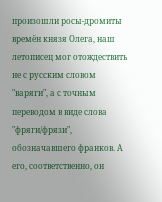произошли росы-дромиты времён князя Олега, наш летописец мог отождествить не с русским словом "варяги", а с точным переводом в виде слова "фряги/фрязи", обозначавшего франков. А его, соответственно, он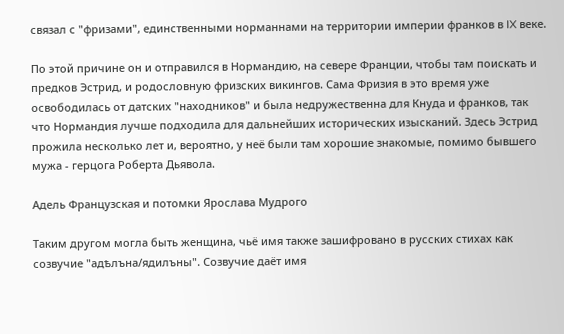связал с "фризами", единственными норманнами на территории империи франков в IX веке.

По этой причине он и отправился в Нормандию, на севере Франции, чтобы там поискать и предков Эстрид, и родословную фризских викингов. Сама Фризия в это время уже освободилась от датских "находников" и была недружественна для Кнуда и франков, так что Нормандия лучше подходила для дальнейших исторических изысканий. Здесь Эстрид прожила несколько лет и, вероятно, у неё были там хорошие знакомые, помимо бывшего мужа - герцога Роберта Дьявола.

Адель Французская и потомки Ярослава Мудрого

Таким другом могла быть женщина, чьё имя также зашифровано в русских стихах как созвучие "адѣлъна/ядилъны". Созвучие даёт имя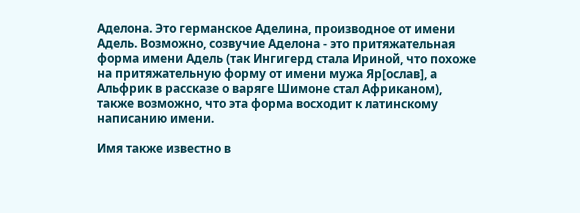Аделона. Это германское Аделина, производное от имени Адель. Возможно, созвучие Аделона - это притяжательная форма имени Адель (так Ингигерд стала Ириной, что похоже на притяжательную форму от имени мужа Яр[ослав], а Альфрик в рассказе о варяге Шимоне стал Африканом), также возможно, что эта форма восходит к латинскому написанию имени.

Имя также известно в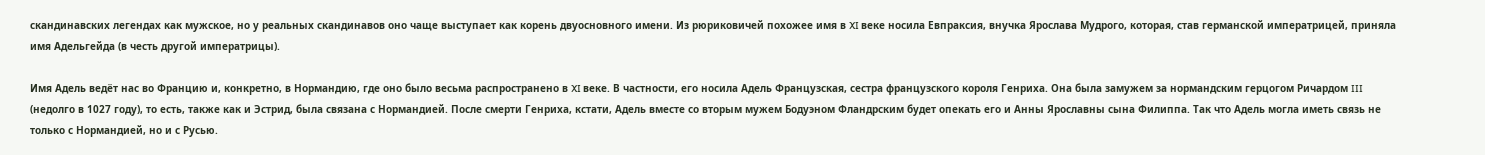скандинавских легендах как мужское, но у реальных скандинавов оно чаще выступает как корень двуосновного имени. Из рюриковичей похожее имя в XI веке носила Евпраксия, внучка Ярослава Мудрого, которая, став германской императрицей, приняла имя Адельгейда (в честь другой императрицы).

Имя Адель ведёт нас во Францию и, конкретно, в Нормандию, где оно было весьма распространено в XI веке. В частности, его носила Адель Французская, сестра французского короля Генриха. Она была замужем за нормандским герцогом Ричардом III (недолго в 1027 году), то есть, также как и Эстрид, была связана с Нормандией. После смерти Генриха, кстати, Адель вместе со вторым мужем Бодуэном Фландрским будет опекать его и Анны Ярославны сына Филиппа. Так что Адель могла иметь связь не только с Нормандией, но и с Русью.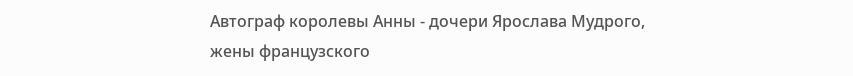Автограф королевы Анны - дочери Ярослава Мудрого, жены французского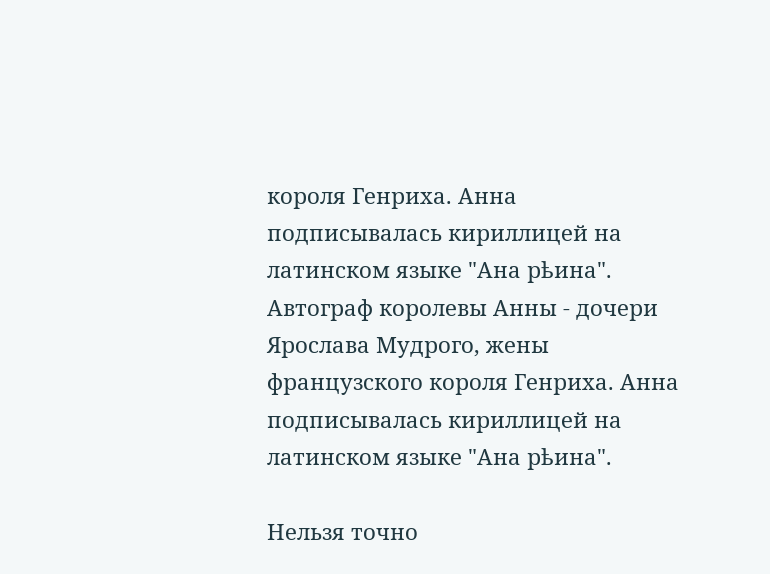короля Генриха. Анна подписывалась кириллицей на латинском языке "Ана рѣина".
Автограф королевы Анны - дочери Ярослава Мудрого, жены французского короля Генриха. Анна подписывалась кириллицей на латинском языке "Ана рѣина".

Нельзя точно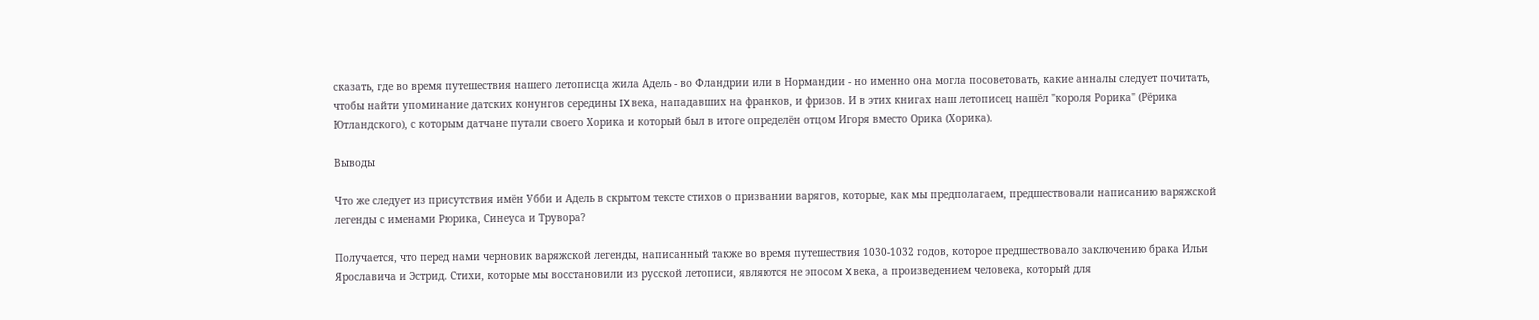сказать, где во время путешествия нашего летописца жила Адель - во Фландрии или в Нормандии - но именно она могла посоветовать, какие анналы следует почитать, чтобы найти упоминание датских конунгов середины IX века, нападавших на франков, и фризов. И в этих книгах наш летописец нашёл "короля Рорика" (Рёрика Ютландского), с которым датчане путали своего Хорика и который был в итоге определён отцом Игоря вместо Орика (Хорика).

Выводы

Что же следует из присутствия имён Убби и Адель в скрытом тексте стихов о призвании варягов, которые, как мы предполагаем, предшествовали написанию варяжской легенды с именами Рюрика, Синеуса и Трувора?

Получается, что перед нами черновик варяжской легенды, написанный также во время путешествия 1030-1032 годов, которое предшествовало заключению брака Ильи Ярославича и Эстрид. Стихи, которые мы восстановили из русской летописи, являются не эпосом X века, а произведением человека, который для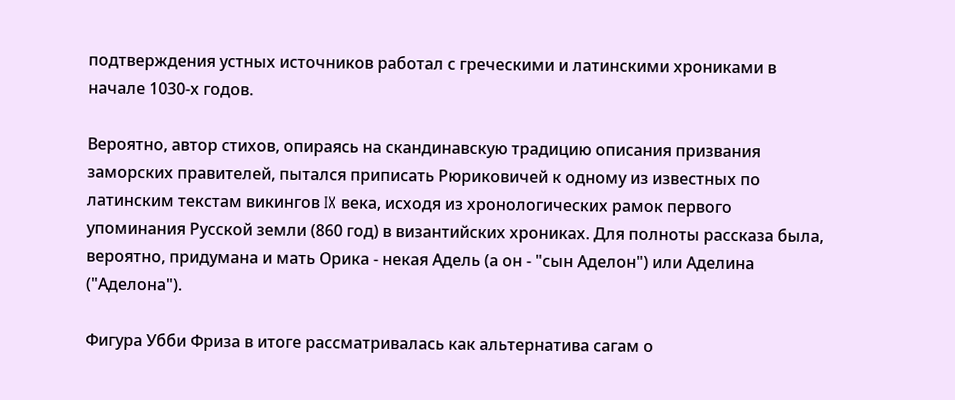подтверждения устных источников работал с греческими и латинскими хрониками в начале 1030-х годов.

Вероятно, автор стихов, опираясь на скандинавскую традицию описания призвания заморских правителей, пытался приписать Рюриковичей к одному из известных по латинским текстам викингов IX века, исходя из хронологических рамок первого упоминания Русской земли (860 год) в византийских хрониках. Для полноты рассказа была, вероятно, придумана и мать Орика - некая Адель (а он - "сын Аделон") или Аделина ("Аделона").

Фигура Убби Фриза в итоге рассматривалась как альтернатива сагам о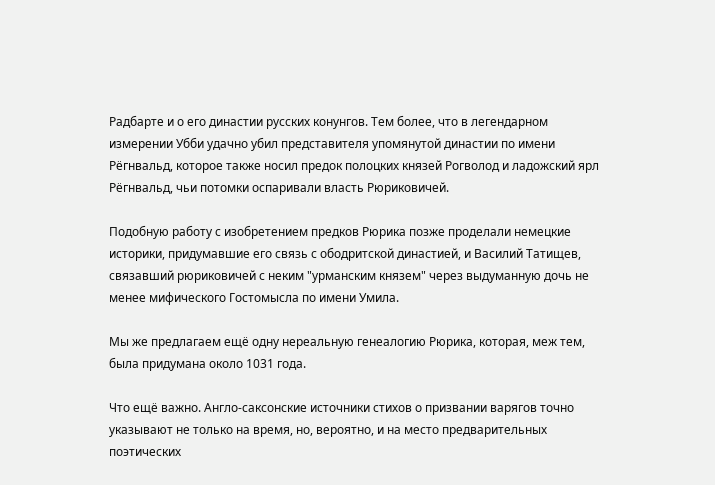Радбарте и о его династии русских конунгов. Тем более, что в легендарном измерении Убби удачно убил представителя упомянутой династии по имени Рёгнвальд, которое также носил предок полоцких князей Рогволод и ладожский ярл Рёгнвальд, чьи потомки оспаривали власть Рюриковичей.

Подобную работу с изобретением предков Рюрика позже проделали немецкие историки, придумавшие его связь с ободритской династией, и Василий Татищев, связавший рюриковичей с неким "урманским князем" через выдуманную дочь не менее мифического Гостомысла по имени Умила.

Мы же предлагаем ещё одну нереальную генеалогию Рюрика, которая, меж тем, была придумана около 1031 года.

Что ещё важно. Англо-саксонские источники стихов о призвании варягов точно указывают не только на время, но, вероятно, и на место предварительных поэтических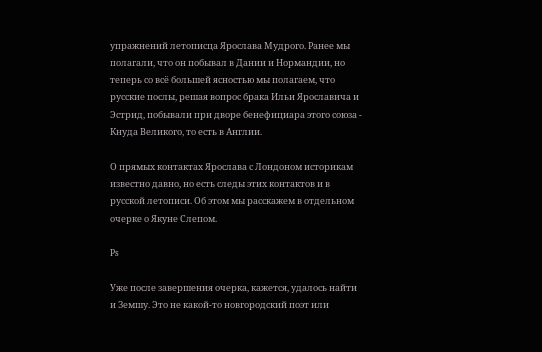упражнений летописца Ярослава Мудрого. Ранее мы полагали, что он побывал в Дании и Нормандии, но теперь со всё большей ясностью мы полагаем, что русские послы, решая вопрос брака Ильи Ярославича и Эстрид, побывали при дворе бенефициара этого союза - Кнуда Великого, то есть в Англии.

О прямых контактах Ярослава с Лондоном историкам известно давно, но есть следы этих контактов и в русской летописи. Об этом мы расскажем в отдельном очерке о Якуне Слепом.

Ps

Уже после завершения очерка, кажется, удалось найти и Земшу. Это не какой-то новгородский поэт или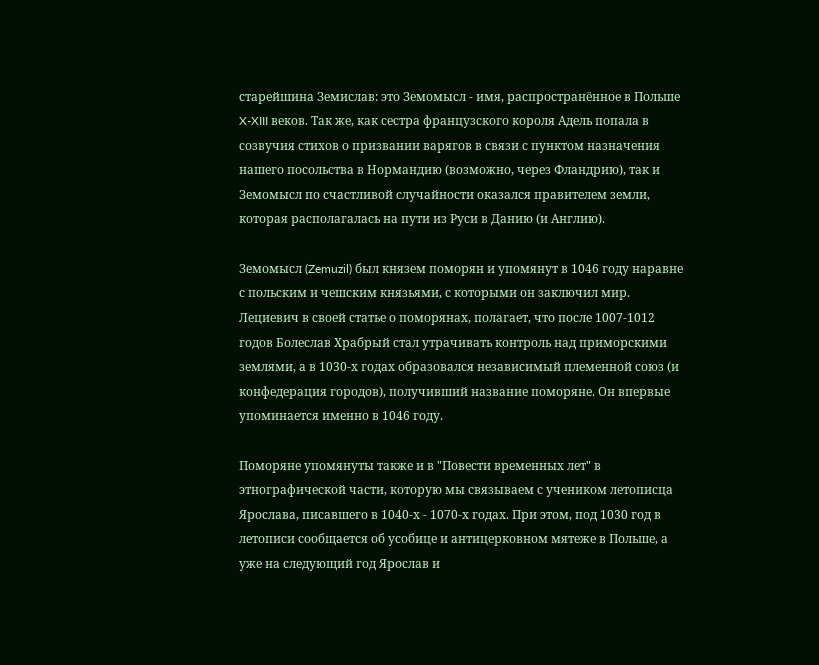старейшина Земислав: это Земомысл - имя, распространённое в Польше X-XIII веков. Так же, как сестра французского короля Адель попала в созвучия стихов о призвании варягов в связи с пунктом назначения нашего посольства в Нормандию (возможно, через Фландрию), так и Земомысл по счастливой случайности оказался правителем земли, которая располагалась на пути из Руси в Данию (и Англию).

Земомысл (Zemuzil) был князем поморян и упомянут в 1046 году наравне с польским и чешским князьями, с которыми он заключил мир. Лециевич в своей статье о поморянах, полагает, что после 1007-1012 годов Болеслав Храбрый стал утрачивать контроль над приморскими землями, а в 1030-х годах образовался независимый племенной союз (и конфедерация городов), получивший название поморяне. Он впервые упоминается именно в 1046 году.

Поморяне упомянуты также и в "Повести временных лет" в этнографической части, которую мы связываем с учеником летописца Ярослава, писавшего в 1040-х - 1070-х годах. При этом, под 1030 год в летописи сообщается об усобице и антицерковном мятеже в Польше, а уже на следующий год Ярослав и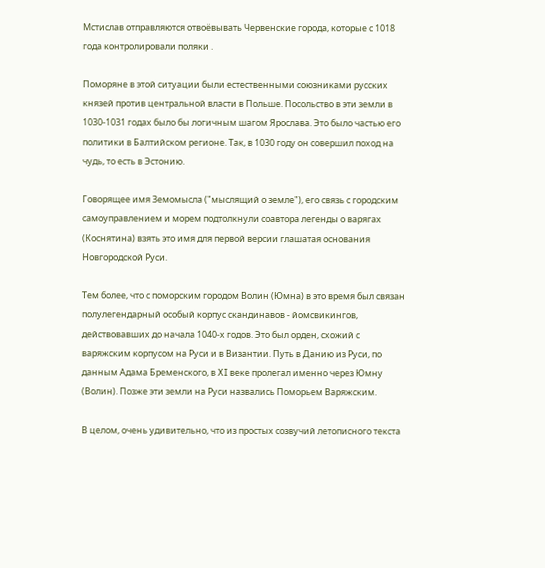Мстислав отправляются отвоёвывать Червенские города, которые с 1018 года контролировали поляки .

Поморяне в этой ситуации были естественными союзниками русских князей против центральной власти в Польше. Посольство в эти земли в 1030-1031 годах было бы логичным шагом Ярослава. Это было частью его политики в Балтийском регионе. Так, в 1030 году он совершил поход на чудь, то есть в Эстонию.

Говорящее имя Земомысла ("мыслящий о земле"), его связь с городским самоуправлением и морем подтолкнули соавтора легенды о варягах (Коснятина) взять это имя для первой версии глашатая основания Новгородской Руси.

Тем более, что с поморским городом Волин (Юмна) в это время был связан полулегендарный особый корпус скандинавов - йомсвикингов, действовавших до начала 1040-х годов. Это был орден, схожий с варяжским корпусом на Руси и в Византии. Путь в Данию из Руси, по данным Адама Бременского, в XI веке пролегал именно через Юмну (Волин). Позже эти земли на Руси назвались Поморьем Варяжским.

В целом, очень удивительно, что из простых созвучий летописного текста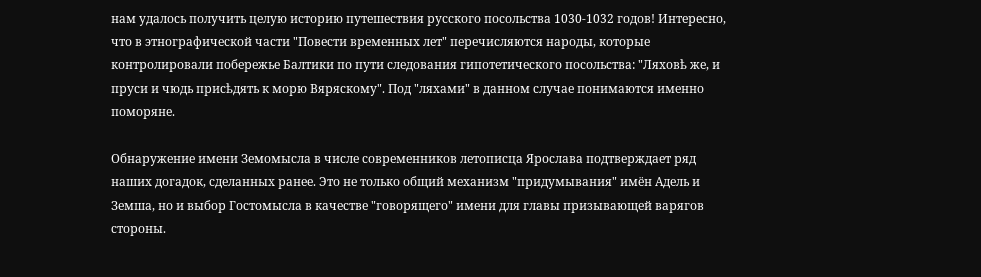нам удалось получить целую историю путешествия русского посольства 1030-1032 годов! Интересно, что в этнографической части "Повести временных лет" перечисляются народы, которые контролировали побережье Балтики по пути следования гипотетического посольства: "Ляховѣ же, и пруси и чюдь присѣдять к морю Вяряскому". Под "ляхами" в данном случае понимаются именно поморяне.

Обнаружение имени Земомысла в числе современников летописца Ярослава подтверждает ряд наших догадок, сделанных ранее. Это не только общий механизм "придумывания" имён Адель и Земша, но и выбор Гостомысла в качестве "говорящего" имени для главы призывающей варягов стороны.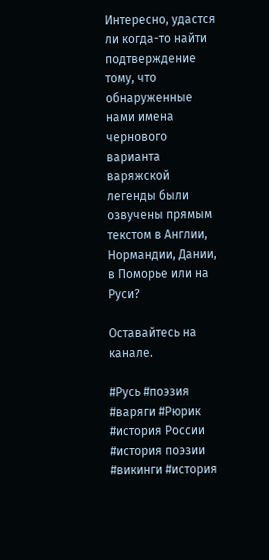Интересно, удастся ли когда-то найти подтверждение тому, что обнаруженные нами имена чернового варианта варяжской легенды были озвучены прямым текстом в Англии, Нормандии, Дании, в Поморье или на Руси?

Оставайтесь на канале.

#Русь #поэзия #варяги #Рюрик #история России #история поэзии #викинги #история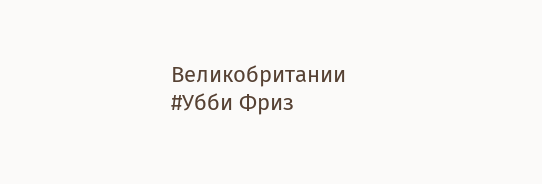Великобритании #Убби Фриз